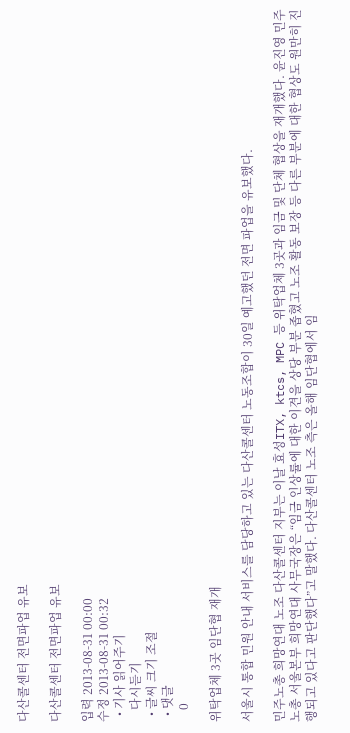다산콜센터 전면파업 유보

다산콜센터 전면파업 유보

입력 2013-08-31 00:00
수정 2013-08-31 00:32
  • 기사 읽어주기
    다시듣기
  • 글씨 크기 조절
  • 댓글
    0

위탁업체 3곳 임단협 재개

서울시 통합 민원 안내 서비스를 담당하고 있는 다산콜센터 노동조합이 30일 예고했던 전면 파업을 유보했다.

민주노총 희망연대 노조 다산콜센터 지부는 이날 효성ITX, ktcs, MPC 등 위탁업체 3곳과 임금 및 단체 협상을 재개했다. 윤진영 민주노총 서울본부 희망연대 사무국장은 “임금 인상률에 대한 이견을 상당 부분 좁혔고 노조 활동 보장 등 다른 부분에 대한 협상도 원만히 진행되고 있다고 판단했다”고 말했다. 다산콜센터 노조 측은 올해 임단협에서 임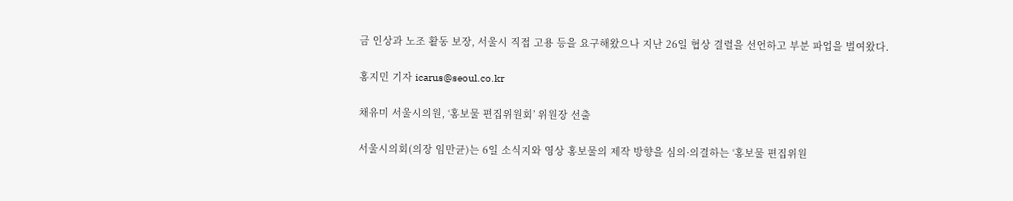금 인상과 노조 활동 보장, 서울시 직접 고용 등을 요구해왔으나 지난 26일 협상 결렬을 선언하고 부분 파업을 벌여왔다.

홍지민 기자 icarus@seoul.co.kr

채유미 서울시의원, ‘홍보물 편집위원회’ 위원장 선출

서울시의회(의장 임만균)는 6일 소식지와 영상 홍보물의 제작 방향을 심의·의결하는 ‘홍보물 편집위원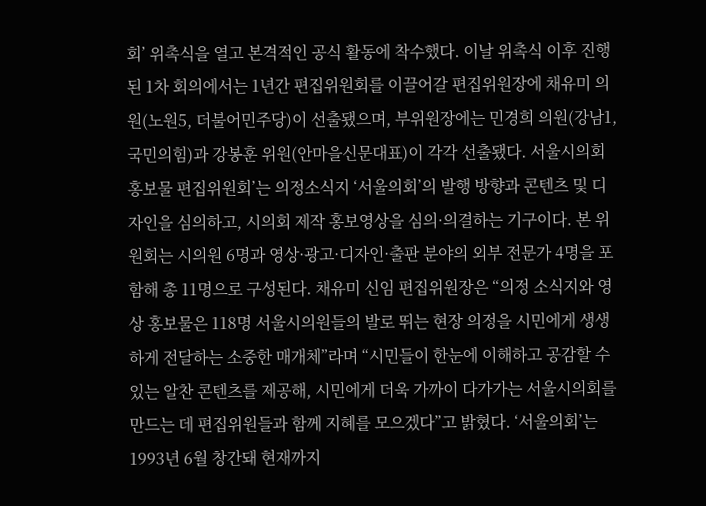회’ 위촉식을 열고 본격적인 공식 활동에 착수했다. 이날 위촉식 이후 진행된 1차 회의에서는 1년간 편집위원회를 이끌어갈 편집위원장에 채유미 의원(노원5, 더불어민주당)이 선출됐으며, 부위원장에는 민경희 의원(강남1, 국민의힘)과 강봉훈 위원(안마을신문대표)이 각각 선출됐다. 서울시의회 홍보물 편집위원회’는 의정소식지 ‘서울의회’의 발행 방향과 콘텐츠 및 디자인을 심의하고, 시의회 제작 홍보영상을 심의·의결하는 기구이다. 본 위원회는 시의원 6명과 영상·광고·디자인·출판 분야의 외부 전문가 4명을 포함해 총 11명으로 구성된다. 채유미 신임 편집위원장은 “의정 소식지와 영상 홍보물은 118명 서울시의원들의 발로 뛰는 현장 의정을 시민에게 생생하게 전달하는 소중한 매개체”라며 “시민들이 한눈에 이해하고 공감할 수 있는 알찬 콘텐츠를 제공해, 시민에게 더욱 가까이 다가가는 서울시의회를 만드는 데 편집위원들과 함께 지혜를 모으겠다”고 밝혔다. ‘서울의회’는 1993년 6월 창간돼 현재까지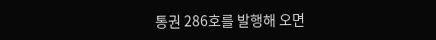통권 286호를 발행해 오면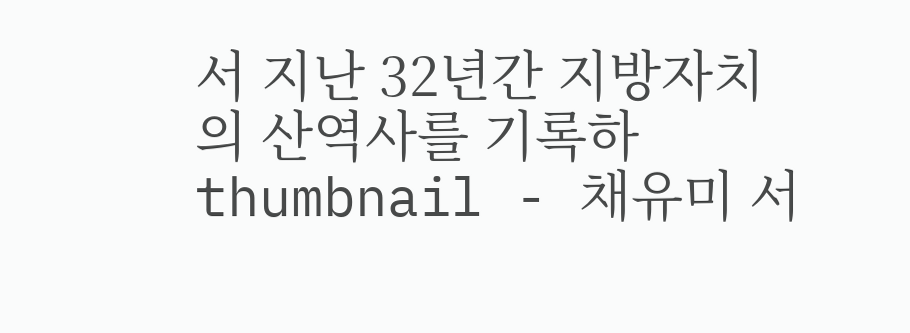서 지난 32년간 지방자치의 산역사를 기록하
thumbnail - 채유미 서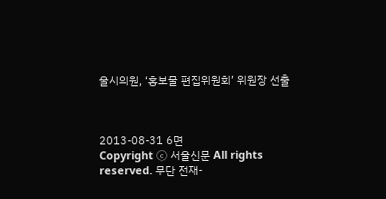울시의원, ‘홍보물 편집위원회’ 위원장 선출



2013-08-31 6면
Copyright ⓒ 서울신문 All rights reserved. 무단 전재-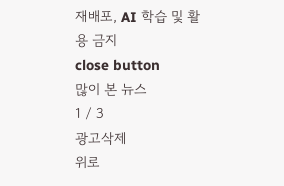재배포, AI 학습 및 활용 금지
close button
많이 본 뉴스
1 / 3
광고삭제
위로